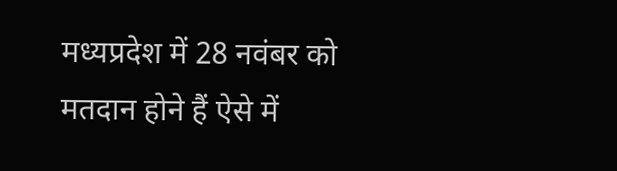मध्यप्रदेश में 28 नवंबर को मतदान होने हैं ऐसे में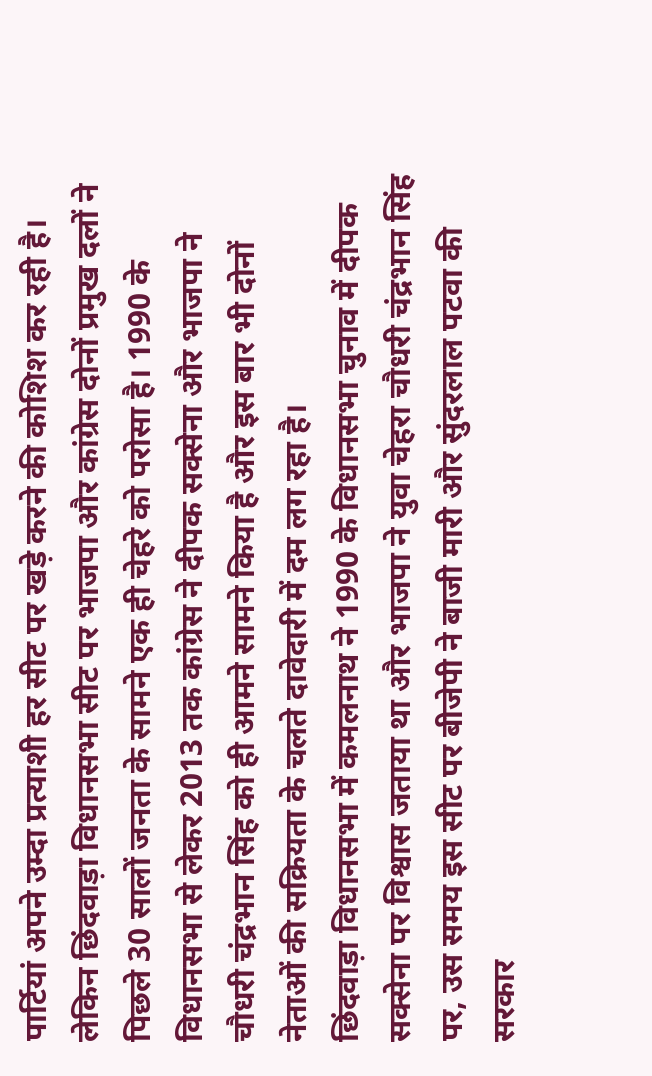पार्टियां अपने उम्दा प्रत्याशी हर सीट पर खड़े करने की कोशिश कर रही है। लेकिन छिंदवाड़ा विधानसभा सीट पर भाजपा और कांग्रेस दोनों प्रमुख दलों ने पिछले 30 सालों जनता के सामने एक ही चेहरे को परोसा है। 1990 के विधानसभा से लेकर 2013 तक कांग्रेस ने दीपक सक्सेना और भाजपा ने चौधरी चंद्रभान सिंह को ही आमने सामने किया है और इस बार भी दोनों नेताओं की सक्रियता के चलते दावेदारी में दम लग रहा है।
छिंदवाड़ा विधानसभा में कमलनाथ ने 1990 के विधानसभा चुनाव में दीपक सक्सेना पर विश्वास जताया था और भाजपा ने युवा चेहरा चौधरी चंद्रभान सिंह पर, उस समय इस सीट पर बीजेपी ने बाजी मारी और सुंदरलाल पटवा की सरकार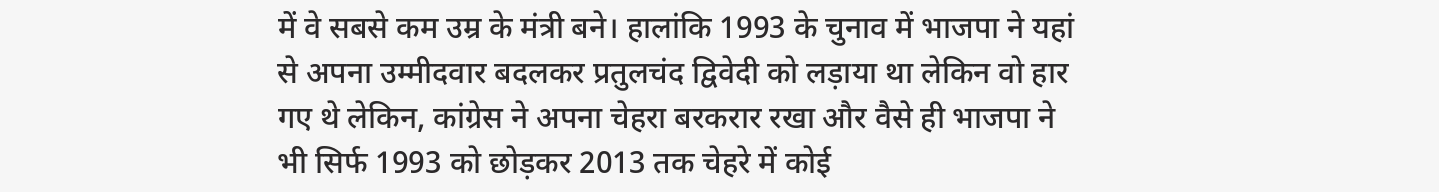में वे सबसे कम उम्र के मंत्री बने। हालांकि 1993 के चुनाव में भाजपा ने यहां से अपना उम्मीदवार बदलकर प्रतुलचंद द्विवेदी को लड़ाया था लेकिन वो हार गए थे लेकिन, कांग्रेस ने अपना चेहरा बरकरार रखा और वैसे ही भाजपा ने भी सिर्फ 1993 को छोड़कर 2013 तक चेहरे में कोई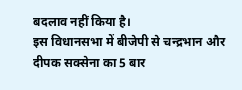बदलाव नहीं किया है।
इस विधानसभा में बीजेपी से चन्द्रभान और दीपक सक्सेना का 5 बार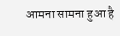आमना सामना हुआ है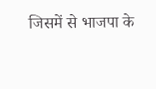जिसमें से भाजपा के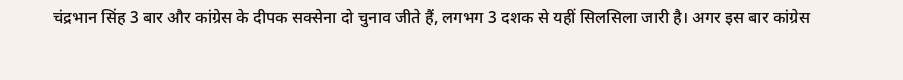चंद्रभान सिंह 3 बार और कांग्रेस के दीपक सक्सेना दो चुनाव जीते हैं, लगभग 3 दशक से यहीं सिलसिला जारी है। अगर इस बार कांग्रेस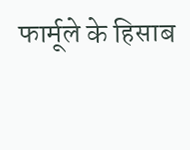फार्मूले के हिसाब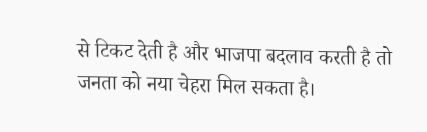से टिकट देती है और भाजपा बदलाव करती है तो जनता को नया चेहरा मिल सकता है।